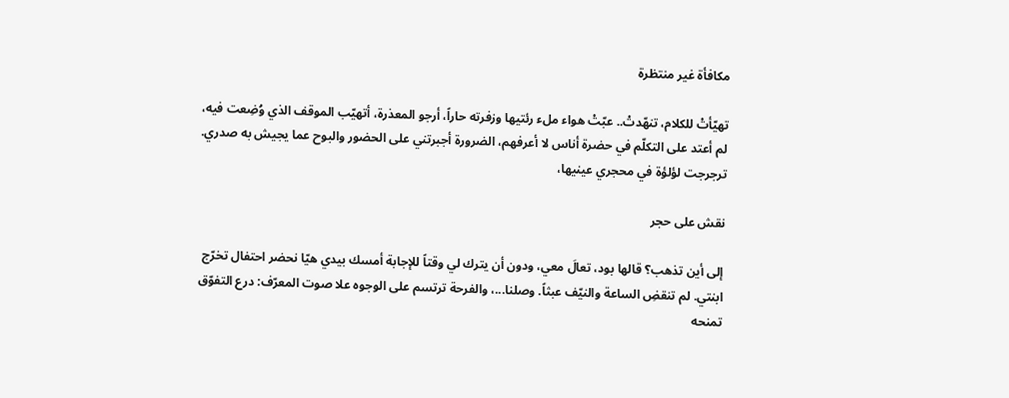مكافأة غير منتظرة

تهيّأتْ للكلام، تنهّدتْ.. عبّتْ هواء ملء رئتيها وزفرته حاراً، أرجو المعذرة، أتهيّب الموقف الذي وُضِعت فيه، لم أعتد على التكلّم في حضرة أناس لا أعرفهم، الضرورة أجبرتني على الحضور والبوح عما يجيش به صدري. ترجرجت لؤلؤة في محجري عينيها،

نقش على حجر

إلى أين تذهب؟ قالها بود، تعالَ معي، ودون أن يترك لي وقتاً للإجابة أمسك بيدي هيّا نحضر احتفال تخرّج ابنتي. لم تنقضِ الساعة والنيّف عبثاً. وصلنا...، والفرحة ترتسم على الوجوه علا صوت المعرّف: درع التفوّق تمنحه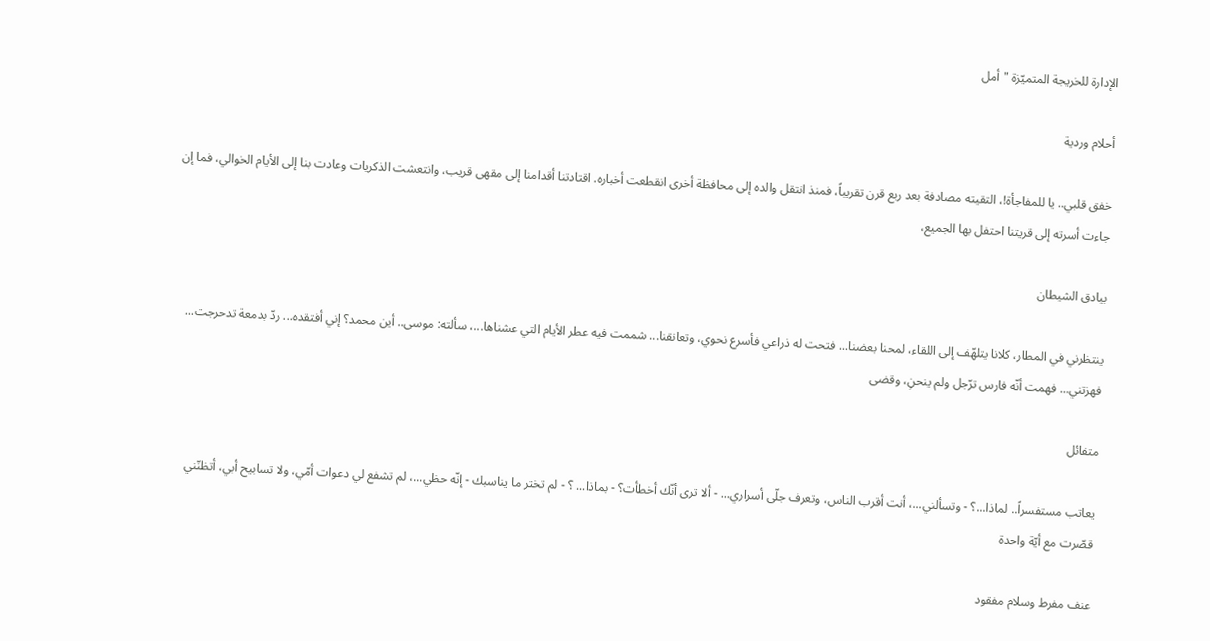الإدارة للخريجة المتميّزة "أمل

أحلام وردية

خفق قلبي.. يا للمفاجأة!، التقيته مصادفة بعد ربع قرن تقريباً، فمنذ انتقل والده إلى محافظة أخرى انقطعت أخباره. اقتادتنا أقدامنا إلى مقهى قريب، وانتعشت الذكريات وعادت بنا إلى الأيام الخوالي، فما إن جاءت أسرته إلى قريتنا احتفل بها الجميع،

بيادق الشيطان

ينتظرني في المطار، كلانا يتلهّف إلى اللقاء، لمحنا بعضنا... فتحت له ذراعي فأسرع نحوي، وتعانقنا... شممت فيه عطر الأيام التي عشناها...، سألته: موسى.. أين محمد؟ إني أفتقده... ردّ بدمعة تدحرجت... فهزتني... فهمت أنّه فارس ترّجل ولم ينحنِ، وقضى

متفائل

يعاتب مستفسراً.. لماذا...؟ - وتسألني...، أنت أقرب الناس، وتعرف جلّى أسراري... - ألا ترى أنّك أخطأت؟ - بماذا... ؟ - لم تختر ما يناسبك - إنّه حظي...، لم تشفع لي دعوات أمّي، ولا تسابيح أبي، أتظنّني قصّرت مع أيّة واحدة

عنف مفرط وسلام مفقود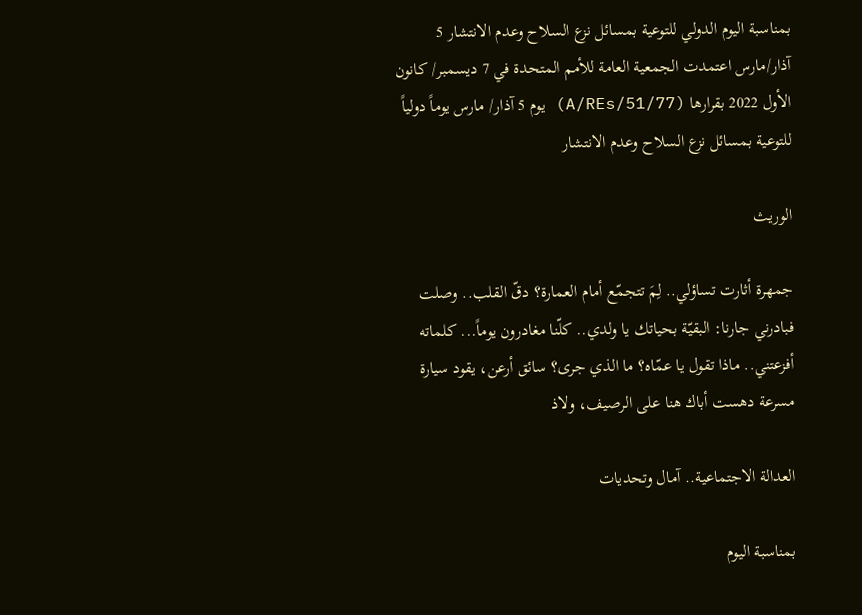بمناسبة اليوم الدولي للتوعية بمسائل نزع السلاح وعدم الانتشار 5 آذار/مارس اعتمدت الجمعية العامة للأمم المتحدة في 7 ديسمبر/ كانون الأول 2022 بقرارها (A/REs/51/77) يوم 5 آذار/ مارس يوماً دولياً للتوعية بمسائل نزع السلاح وعدم الانتشار

الوريث

جمهرة أثارت تساؤلي.. لِمَ تتجمّع أمام العمارة؟ دقّ القلب.. وصلت فبادرني جارنا: البقيّة بحياتك يا ولدي.. كلّنا مغادرون يوماً... كلماته أفزعتني.. ماذا تقول يا عمّاه؟ ما الذي جرى؟ سائق أرعن، يقود سيارة مسرعة دهست أباك هنا على الرصيف، ولاذ

العدالة الاجتماعية.. آمال وتحديات

بمناسبة اليوم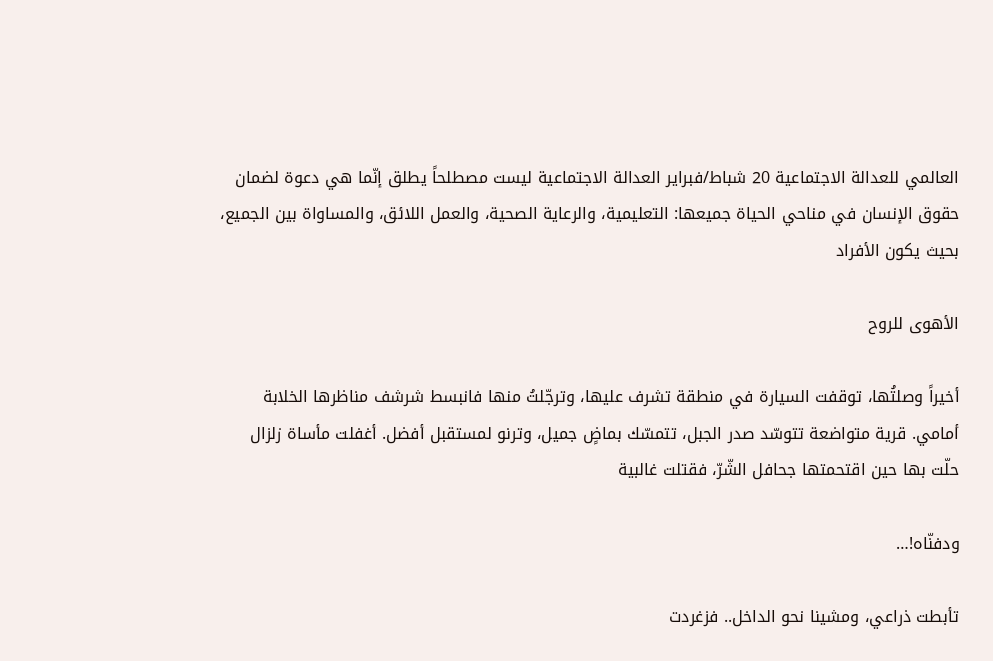العالمي للعدالة الاجتماعية 20 شباط/فبراير العدالة الاجتماعية ليست مصطلحاً يطلق إنّما هي دعوة لضمان حقوق الإنسان في مناحي الحياة جميعها: التعليمية، والرعاية الصحية، والعمل اللائق، والمساواة بين الجميع، بحيث يكون الأفراد

الأهوى للروح

أخيراً وصلتُها، توقفت السيارة في منطقة تشرف عليها، وترجّلتُ منها فانبسط شرشف مناظرها الخلابة أمامي. قرية متواضعة تتوسّد صدر الجبل، تتمسّك بماضٍ جميل، وترنو لمستقبل أفضل. أغفلت مأساة زلزال حلّت بها حين اقتحمتها جحافل الشّرّ، فقتلت غالبية

ودفنّاه!…

تأبطت ذراعي، ومشينا نحو الداخل.. فزغردت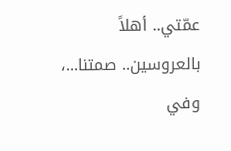عمّتي.. أهلاً بالعروسين.. صمتنا...، وفي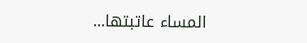المساء عاتبتها...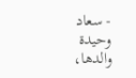- سعاد وحيدة والدها،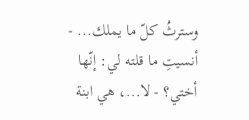وسترثُ كلّ ما يملك... - أنسيتِ ما قلته لي: إنّها أختي؟ - لا...، هي ابنة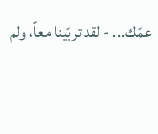عمّك... - لقد تربّينا معاً، ولم